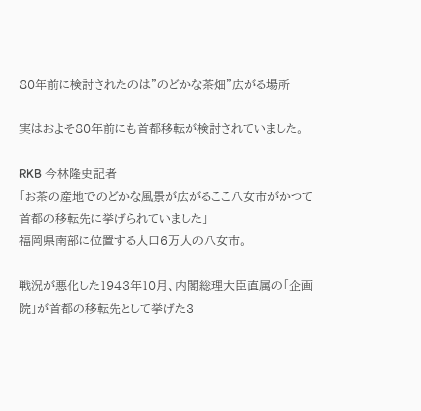80年前に検討されたのは”のどかな茶畑”広がる場所

実はおよそ80年前にも首都移転が検討されていました。

RKB 今林隆史記者
「お茶の産地でのどかな風景が広がるここ八女市がかつて首都の移転先に挙げられていました」
福岡県南部に位置する人口6万人の八女市。

戦況が悪化した1943年10月、内閣総理大臣直属の「企画院」が首都の移転先として挙げた3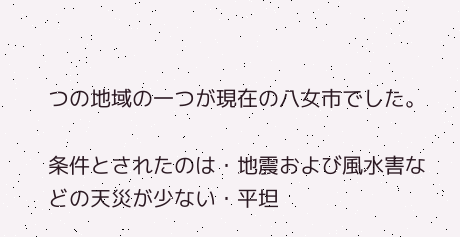つの地域の一つが現在の八女市でした。

条件とされたのは・地震および風水害などの天災が少ない・平坦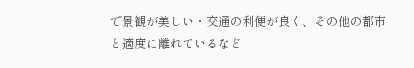で景観が美しい・交通の利便が良く、その他の都市と適度に離れているなど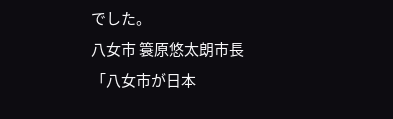でした。
八女市 簑原悠太朗市長
「八女市が日本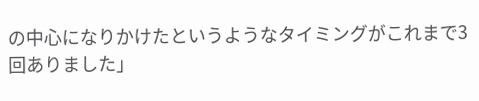の中心になりかけたというようなタイミングがこれまで3回ありました」